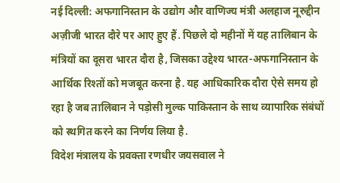नई दिल्ली: अफगानिस्तान के उद्योग और वाणिज्य मंत्री अलहाज नूरुद्दीन अज़ीजी भारत दौरे पर आए हुए हैं. पिछले दो महीनों में यह तालिबान के मंत्रियों का दूसरा भारत दौरा है, जिसका उद्देश्य भारत-अफगानिस्तान के आर्थिक रिश्तों को मजबूत करना है. यह आधिकारिक दौरा ऐसे समय हो रहा है जब तालिबान ने पड़ोसी मुल्क पाकिस्तान के साथ व्यापारिक संबंधों को स्थगित करने का निर्णय लिया है.
विदेश मंत्रालय के प्रवक्ता रणधीर जयसवाल ने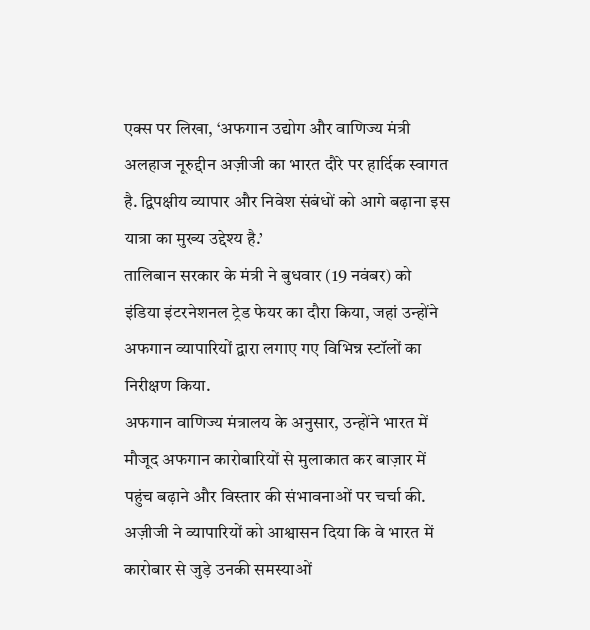एक्स पर लिखा, ‘अफगान उद्योग और वाणिज्य मंत्री अलहाज नूरुद्दीन अज़ीजी का भारत दौरे पर हार्दिक स्वागत है. द्विपक्षीय व्यापार और निवेश संबंधों को आगे बढ़ाना इस यात्रा का मुख्य उद्देश्य है.’
तालिबान सरकार के मंत्री ने बुधवार (19 नवंबर) को इंडिया इंटरनेशनल ट्रेड फेयर का दौरा किया, जहां उन्होंने अफगान व्यापारियों द्वारा लगाए गए विभिन्न स्टॉलों का निरीक्षण किया.
अफगान वाणिज्य मंत्रालय के अनुसार, उन्होंने भारत में मौजूद अफगान कारोबारियों से मुलाकात कर बाज़ार में पहुंच बढ़ाने और विस्तार की संभावनाओं पर चर्चा की. अज़ीजी ने व्यापारियों को आश्वासन दिया कि वे भारत में कारोबार से जुड़े उनकी समस्याओं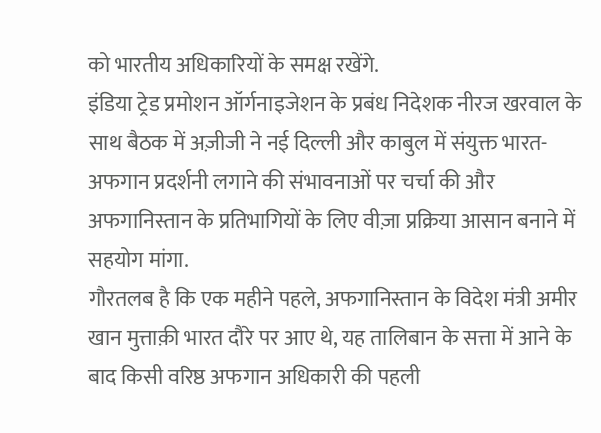को भारतीय अधिकारियों के समक्ष रखेंगे.
इंडिया ट्रेड प्रमोशन ऑर्गनाइजेशन के प्रबंध निदेशक नीरज खरवाल के साथ बैठक में अज़ीजी ने नई दिल्ली और काबुल में संयुक्त भारत-अफगान प्रदर्शनी लगाने की संभावनाओं पर चर्चा की और अफगानिस्तान के प्रतिभागियों के लिए वीज़ा प्रक्रिया आसान बनाने में सहयोग मांगा.
गौरतलब है कि एक महीने पहले, अफगानिस्तान के विदेश मंत्री अमीर खान मुत्ताक़ी भारत दौरे पर आए थे, यह तालिबान के सत्ता में आने के बाद किसी वरिष्ठ अफगान अधिकारी की पहली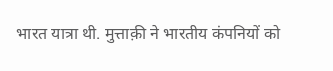भारत यात्रा थी. मुत्ताक़ी ने भारतीय कंपनियों को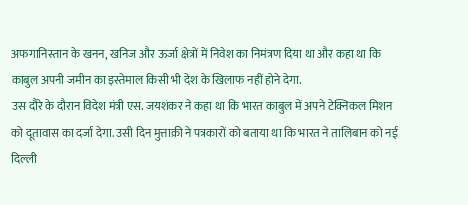अफगानिस्तान के खनन, खनिज और ऊर्जा क्षेत्रों में निवेश का निमंत्रण दिया था और कहा था कि काबुल अपनी जमीन का इस्तेमाल किसी भी देश के खिलाफ नहीं होने देगा.
उस दौरे के दौरान विदेश मंत्री एस. जयशंकर ने कहा था कि भारत काबुल में अपने टेक्निकल मिशन को दूतावास का दर्जा देगा. उसी दिन मुत्ताक़ी ने पत्रकारों को बताया था कि भारत ने तालिबान को नई दिल्ली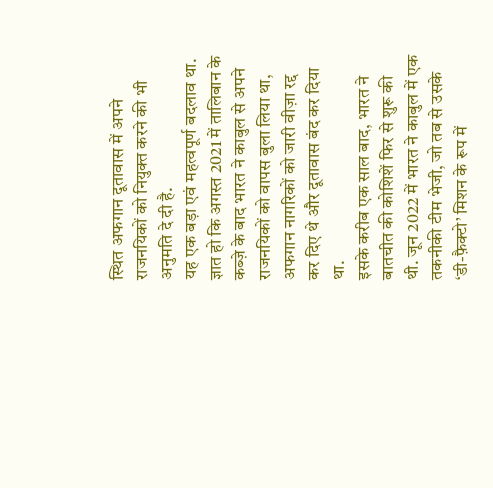स्थित अफगान दूतावास में अपने राजनयिकों को नियुक्त करने की भी अनुमति दे दी है.
यह एक बड़ा एवं महत्वपूर्ण बदलाव था. ज्ञात हो कि अगस्त 2021 में तालिबान के कब्ज़े के बाद भारत ने काबुल से अपने राजनयिकों को वापस बुला लिया था, अफगान नागरिकों को जारी वीज़ा रद्द कर दिए थे और दूतावास बंद कर दिया था.
इसके करीब एक साल बाद, भारत ने बातचीत की कोशिशें फिर से शुरू की थी. जून 2022 में भारत ने काबुल में एक तकनीकी टीम भेजी, जो तब से उसके ‘डी-फ़ैक्टो’ मिशन के रूप में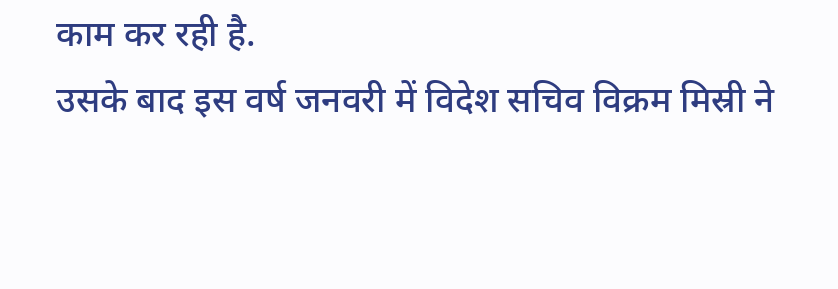काम कर रही है.
उसके बाद इस वर्ष जनवरी में विदेश सचिव विक्रम मिस्री ने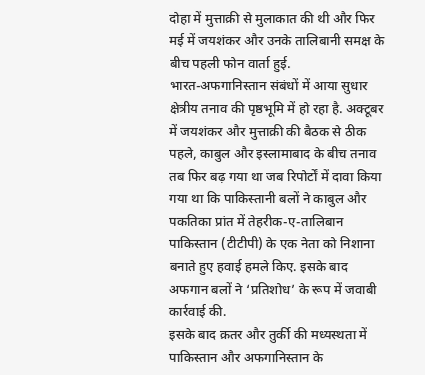दोहा में मुत्ताक़ी से मुलाकात की थी और फिर मई में जयशंकर और उनके तालिबानी समक्ष के बीच पहली फोन वार्ता हुई.
भारत-अफगानिस्तान संबंधों में आया सुधार क्षेत्रीय तनाव की पृष्ठभूमि में हो रहा है. अक्टूबर में जयशंकर और मुत्ताक़ी की बैठक से ठीक पहले, काबुल और इस्लामाबाद के बीच तनाव तब फिर बढ़ गया था जब रिपोर्टों में दावा किया गया था कि पाकिस्तानी बलों ने काबुल और पकतिका प्रांत में तेहरीक-ए-तालिबान पाकिस्तान (टीटीपी) के एक नेता को निशाना बनाते हुए हवाई हमले किए. इसके बाद अफगान बलों ने ‘प्रतिशोध’ के रूप में जवाबी कार्रवाई की.
इसके बाद क़तर और तुर्की की मध्यस्थता में पाकिस्तान और अफगानिस्तान के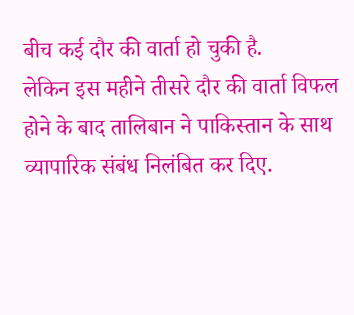बीच कई दौर की वार्ता हो चुकी है.
लेकिन इस महीने तीसरे दौर की वार्ता विफल होने के बाद तालिबान ने पाकिस्तान के साथ व्यापारिक संबंध निलंबित कर दिए.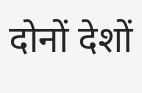दोनों देशों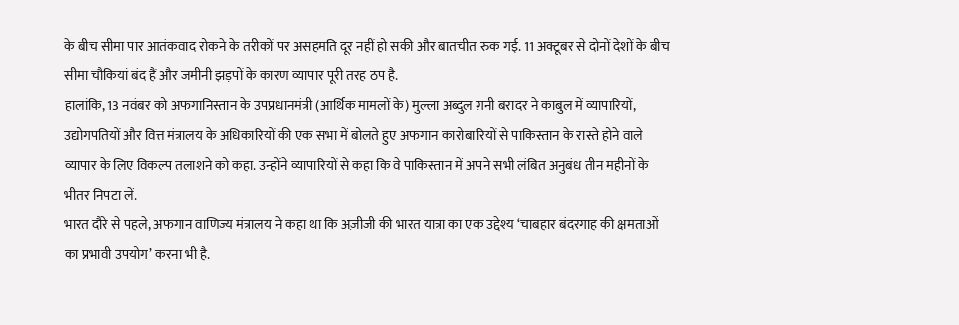के बीच सीमा पार आतंकवाद रोकने के तरीकों पर असहमति दूर नहीं हो सकी और बातचीत रुक गई. 11 अक्टूबर से दोनों देशों के बीच सीमा चौकियां बंद हैं और जमीनी झड़पों के कारण व्यापार पूरी तरह ठप है.
हालांकि, 13 नवंबर को अफगानिस्तान के उपप्रधानमंत्री (आर्थिक मामलों के) मुल्ला अब्दुल ग़नी बरादर ने काबुल में व्यापारियों, उद्योगपतियों और वित्त मंत्रालय के अधिकारियों की एक सभा में बोलते हुए अफगान कारोबारियों से पाकिस्तान के रास्ते होने वाले व्यापार के लिए विकल्प तलाशने को कहा. उन्होंने व्यापारियों से कहा कि वे पाकिस्तान में अपने सभी लंबित अनुबंध तीन महीनों के भीतर निपटा लें.
भारत दौरे से पहले, अफगान वाणिज्य मंत्रालय ने कहा था कि अज़ीजी की भारत यात्रा का एक उद्देश्य ‘चाबहार बंदरगाह की क्षमताओं का प्रभावी उपयोग’ करना भी है.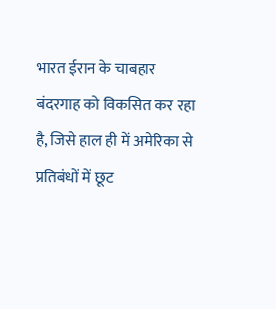भारत ईरान के चाबहार बंदरगाह को विकसित कर रहा है, जिसे हाल ही में अमेरिका से प्रतिबंधों में छूट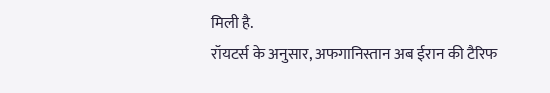मिली है.
रॉयटर्स के अनुसार, अफगानिस्तान अब ईरान की टैरिफ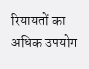रियायतों का अधिक उपयोग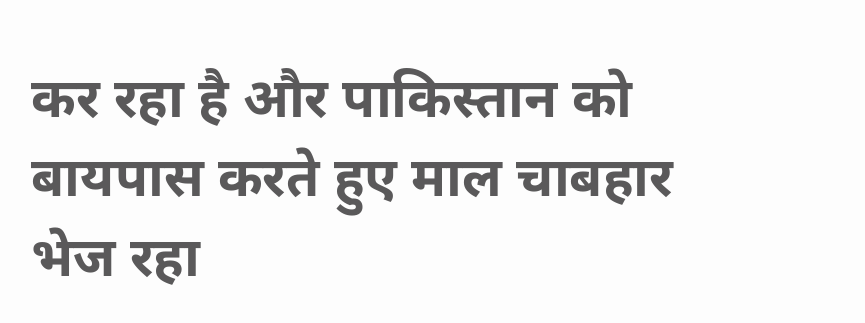कर रहा है और पाकिस्तान को बायपास करते हुए माल चाबहार भेज रहा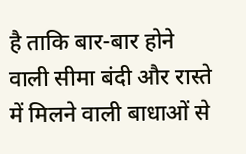है ताकि बार-बार होने वाली सीमा बंदी और रास्ते में मिलने वाली बाधाओं से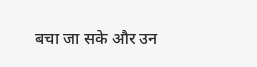बचा जा सके और उन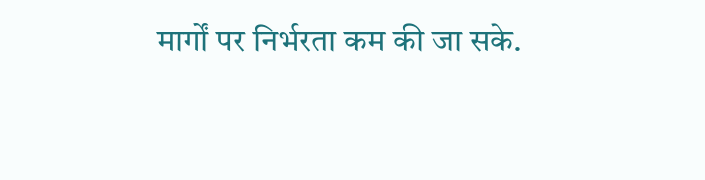मार्गों पर निर्भरता कम की जा सके.